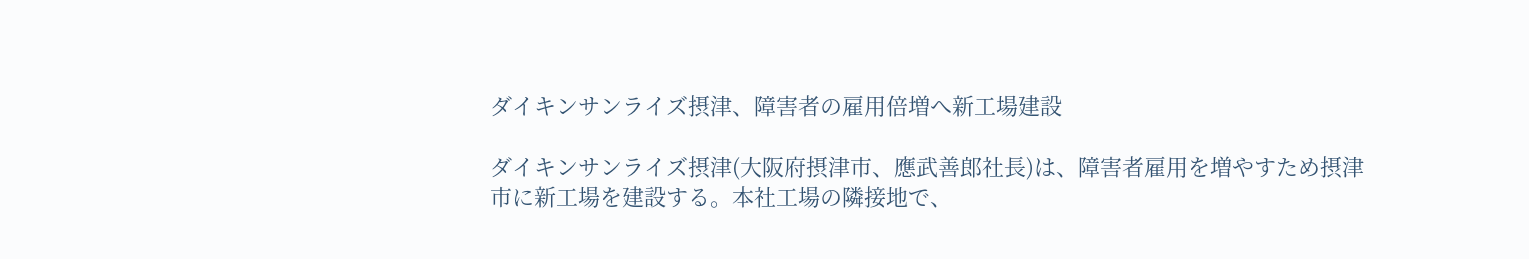ダイキンサンライズ摂津、障害者の雇用倍増へ新工場建設

ダイキンサンライズ摂津(大阪府摂津市、應武善郎社長)は、障害者雇用を増やすため摂津市に新工場を建設する。本社工場の隣接地で、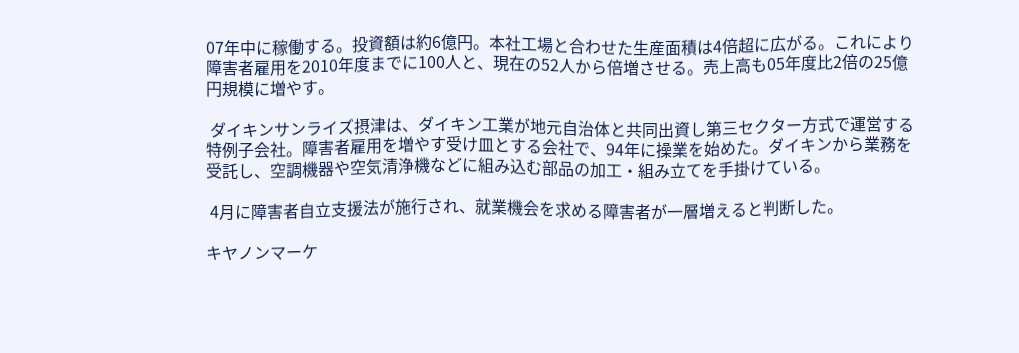07年中に稼働する。投資額は約6億円。本社工場と合わせた生産面積は4倍超に広がる。これにより障害者雇用を2010年度までに100人と、現在の52人から倍増させる。売上高も05年度比2倍の25億円規模に増やす。

 ダイキンサンライズ摂津は、ダイキン工業が地元自治体と共同出資し第三セクター方式で運営する特例子会社。障害者雇用を増やす受け皿とする会社で、94年に操業を始めた。ダイキンから業務を受託し、空調機器や空気清浄機などに組み込む部品の加工・組み立てを手掛けている。

 4月に障害者自立支援法が施行され、就業機会を求める障害者が一層増えると判断した。

キヤノンマーケ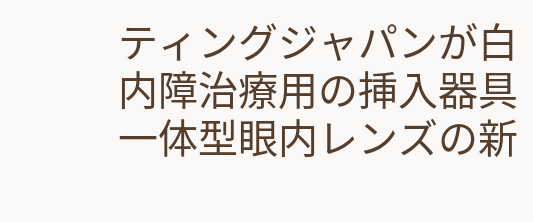ティングジャパンが白内障治療用の挿入器具一体型眼内レンズの新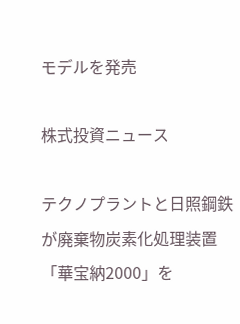モデルを発売

株式投資ニュース

テクノプラントと日照鋼鉄が廃棄物炭素化処理装置「華宝納2000」を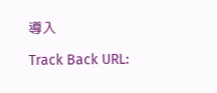導入

Track Back URL: